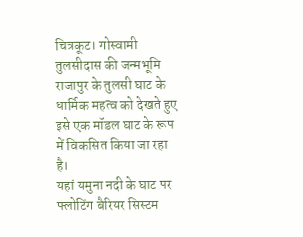चित्रकूट। गोस्वामी तुलसीदास की जन्मभूमि राजापुर के तुलसी घाट के धार्मिक महत्व को देखते हुए इसे एक मॉडल घाट के रूप में विकसित किया जा रहा है।
यहां यमुना नदी के घाट पर फ्लोटिंग बैरियर सिस्टम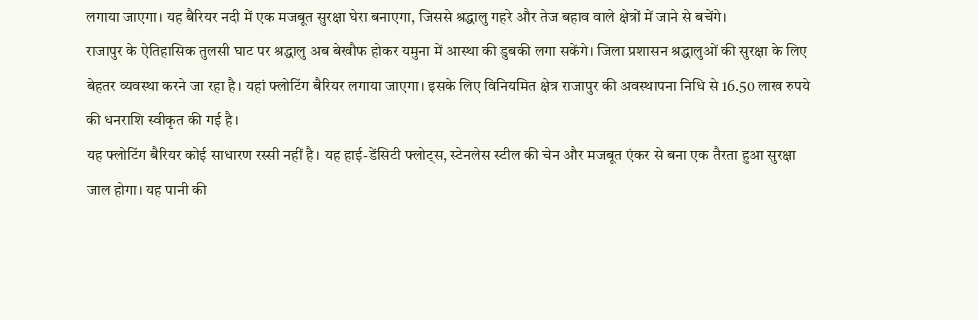लगाया जाएगा। यह बैरियर नदी में एक मजबूत सुरक्षा घेरा बनाएगा, जिससे श्रद्धालु गहरे और तेज बहाव वाले क्षेत्रों में जाने से बचेंगे।
राजापुर के ऐतिहासिक तुलसी घाट पर श्रद्धालु अब बेखौफ होकर यमुना में आस्था की डुबकी लगा सकेंगे। जिला प्रशासन श्रद्धालुओं की सुरक्षा के लिए बेहतर व्यवस्था करने जा रहा है। यहां फ्लोटिंग बैरियर लगाया जाएगा। इसके लिए विनियमित क्षेत्र राजापुर की अवस्थापना निधि से 16.50 लाख रुपये की धनराशि स्वीकृत की गई है।
यह फ्लोटिंग बैरियर कोई साधारण रस्सी नहीं है। यह हाई-डेंसिटी फ्लोट्स, स्टेनलेस स्टील की चेन और मजबूत एंकर से बना एक तैरता हुआ सुरक्षा जाल होगा। यह पानी की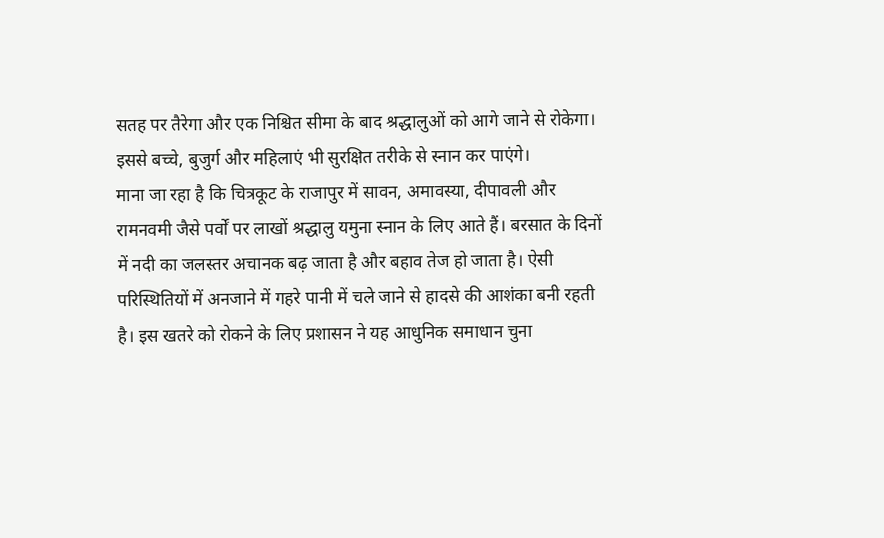सतह पर तैरेगा और एक निश्चित सीमा के बाद श्रद्धालुओं को आगे जाने से रोकेगा। इससे बच्चे, बुजुर्ग और महिलाएं भी सुरक्षित तरीके से स्नान कर पाएंगे।
माना जा रहा है कि चित्रकूट के राजापुर में सावन, अमावस्या, दीपावली और रामनवमी जैसे पर्वों पर लाखों श्रद्धालु यमुना स्नान के लिए आते हैं। बरसात के दिनों में नदी का जलस्तर अचानक बढ़ जाता है और बहाव तेज हो जाता है। ऐसी परिस्थितियों में अनजाने में गहरे पानी में चले जाने से हादसे की आशंका बनी रहती है। इस खतरे को रोकने के लिए प्रशासन ने यह आधुनिक समाधान चुना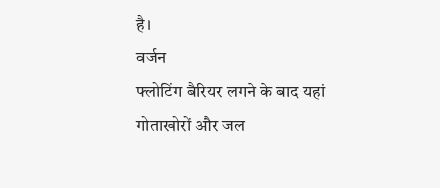है।
वर्जन
फ्लोटिंग बैरियर लगने के बाद यहां गोताखोरों और जल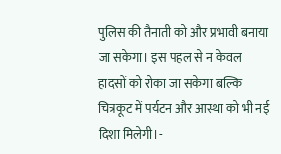पुलिस की तैनाती को और प्रभावी बनाया जा सकेगा। इस पहल से न केवल हादसों को रोका जा सकेगा बल्कि चित्रकूट में पर्यटन और आस्था को भी नई दिशा मिलेगी।-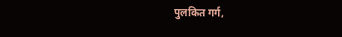पुलकित गर्ग,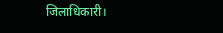जिलाधिकारी।